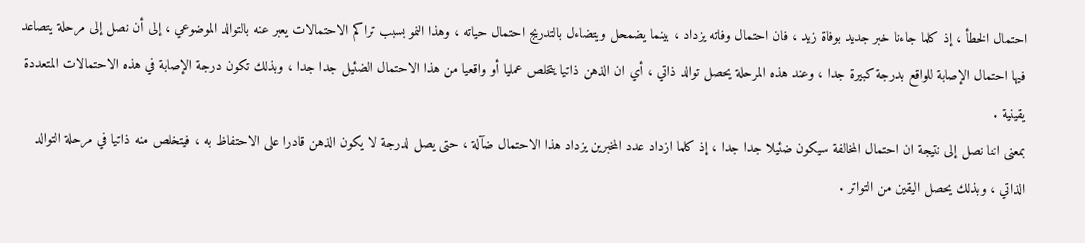احتمال الخطأ ، إذ كلما جاءنا خبر جديد بوفاة زيد ، فان احتمال وفاته يزداد ، بينما يضمحل ويتضاءل بالتدريج احتمال حياته ، وهذا النمو بسبب تراكم الاحتمالات يعبر عنه بالتوالد الموضوعي ، إلى أن نصل إلى مرحلة يتصاعد فيها احتمال الإصابة للواقع بدرجة كبيرة جدا ، وعند هذه المرحلة يحصل توالد ذاتي ، أي ان الذهن ذاتيا يتخلص عمليا أو واقعيا من هذا الاحتمال الضئيل جدا جدا ، وبذلك تكون درجة الإصابة في هذه الاحتمالات المتعددة يقينية .
بمعنى اننا نصل إلى نتيجة ان احتمال المخالفة سيكون ضئيلا جدا جدا ، إذ كلما ازداد عدد المخبرين يزداد هذا الاحتمال ضآلة ، حتى يصل لدرجة لا يكون الذهن قادرا على الاحتفاظ به ، فيتخلص منه ذاتيا في مرحلة التوالد الذاتي ، وبذلك يحصل اليقين من التواتر .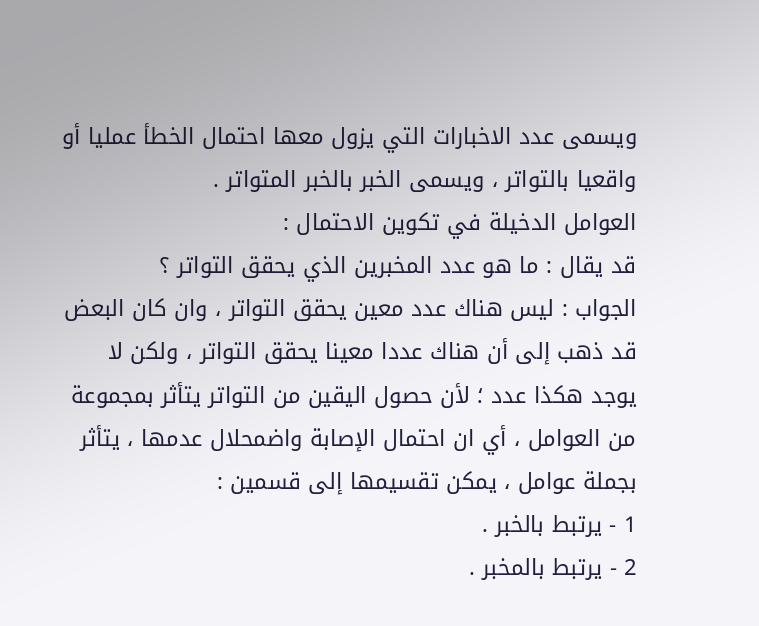ويسمى عدد الاخبارات التي يزول معها احتمال الخطأ عمليا أو واقعيا بالتواتر ، ويسمى الخبر بالخبر المتواتر .
العوامل الدخيلة في تكوين الاحتمال :
قد يقال : ما هو عدد المخبرين الذي يحقق التواتر ؟
الجواب : ليس هناك عدد معين يحقق التواتر ، وان كان البعض قد ذهب إلى أن هناك عددا معينا يحقق التواتر ، ولكن لا يوجد هكذا عدد ؛ لأن حصول اليقين من التواتر يتأثر بمجموعة من العوامل ، أي ان احتمال الإصابة واضمحلال عدمها ، يتأثر بجملة عوامل ، يمكن تقسيمها إلى قسمين :
1 - يرتبط بالخبر .
2 - يرتبط بالمخبر .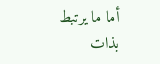أما ما يرتبط بذات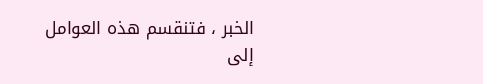الخبر ، فتنقسم هذه العوامل إلى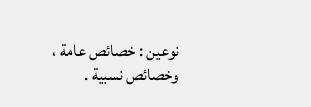نوعين : خصائص عامة ، وخصائص نسبية .